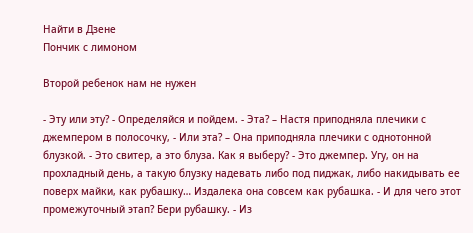Найти в Дзене
Пончик с лимоном

Второй ребенок нам не нужен

- Эту или эту? - Определяйся и пойдем. - Эта? – Настя приподняла плечики с джемпером в полосочку, - Или эта? – Она приподняла плечики с однотонной блузкой. - Это свитер, а это блуза. Как я выберу? - Это джемпер. Угу, он на прохладный день, а такую блузку надевать либо под пиджак, либо накидывать ее поверх майки, как рубашку… Издалека она совсем как рубашка. - И для чего этот промежуточный этап? Бери рубашку. - Из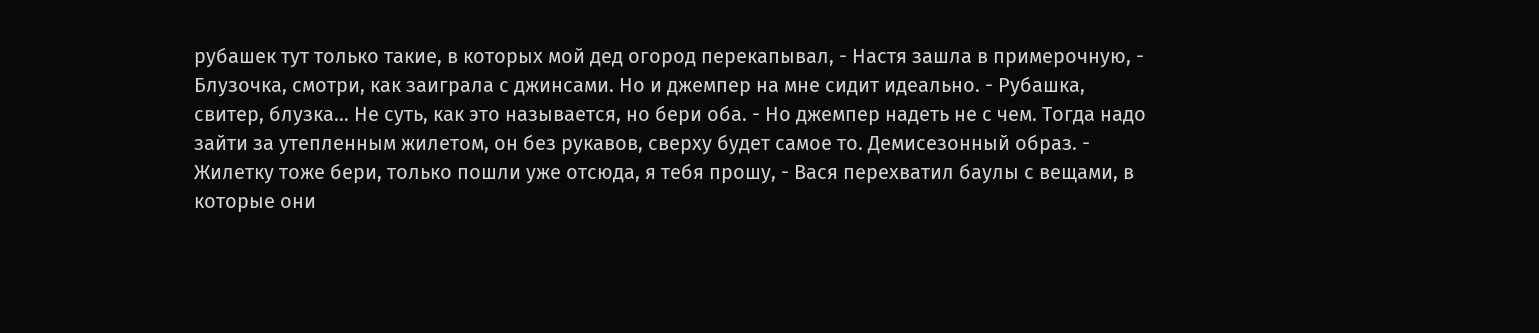рубашек тут только такие, в которых мой дед огород перекапывал, - Настя зашла в примерочную, - Блузочка, смотри, как заиграла с джинсами. Но и джемпер на мне сидит идеально. - Рубашка, свитер, блузка… Не суть, как это называется, но бери оба. - Но джемпер надеть не с чем. Тогда надо зайти за утепленным жилетом, он без рукавов, сверху будет самое то. Демисезонный образ. - Жилетку тоже бери, только пошли уже отсюда, я тебя прошу, - Вася перехватил баулы с вещами, в которые они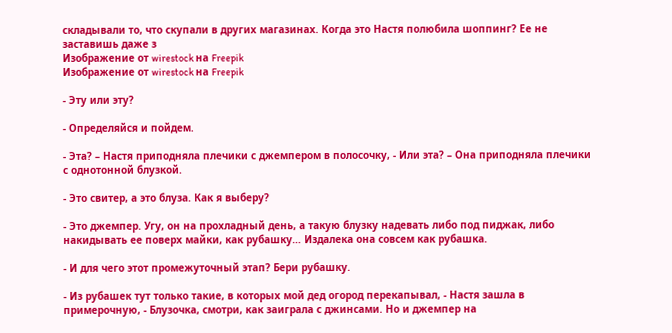складывали то, что скупали в других магазинах. Когда это Настя полюбила шоппинг? Ее не заставишь даже з
Изображение от wirestock на Freepik
Изображение от wirestock на Freepik

- Эту или эту?

- Определяйся и пойдем.

- Эта? – Настя приподняла плечики с джемпером в полосочку, - Или эта? – Она приподняла плечики с однотонной блузкой.

- Это свитер, а это блуза. Как я выберу?

- Это джемпер. Угу, он на прохладный день, а такую блузку надевать либо под пиджак, либо накидывать ее поверх майки, как рубашку… Издалека она совсем как рубашка.

- И для чего этот промежуточный этап? Бери рубашку.

- Из рубашек тут только такие, в которых мой дед огород перекапывал, - Настя зашла в примерочную, - Блузочка, смотри, как заиграла с джинсами. Но и джемпер на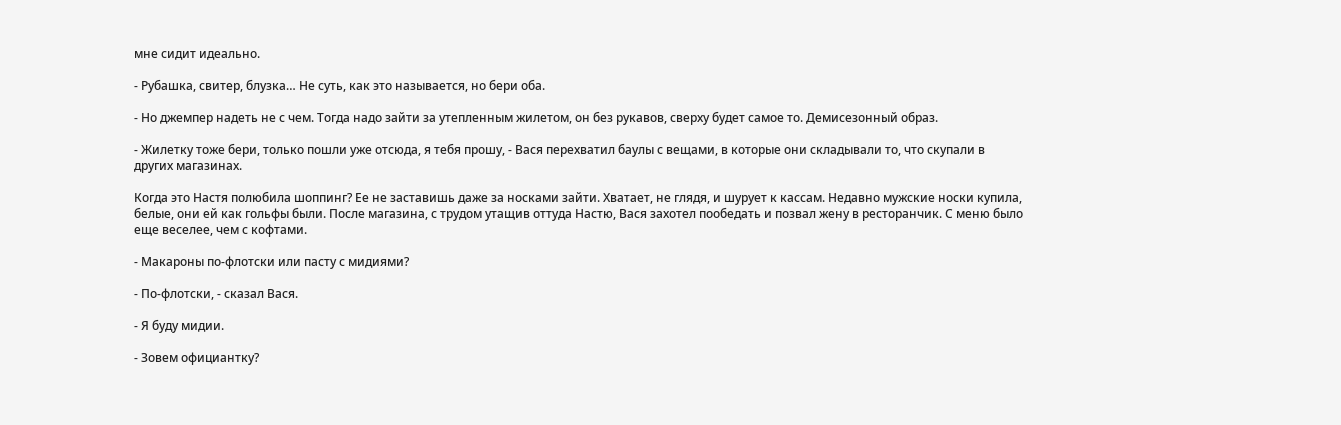мне сидит идеально.

- Рубашка, свитер, блузка… Не суть, как это называется, но бери оба.

- Но джемпер надеть не с чем. Тогда надо зайти за утепленным жилетом, он без рукавов, сверху будет самое то. Демисезонный образ.

- Жилетку тоже бери, только пошли уже отсюда, я тебя прошу, - Вася перехватил баулы с вещами, в которые они складывали то, что скупали в других магазинах.

Когда это Настя полюбила шоппинг? Ее не заставишь даже за носками зайти. Хватает, не глядя, и шурует к кассам. Недавно мужские носки купила, белые, они ей как гольфы были. После магазина, с трудом утащив оттуда Настю, Вася захотел пообедать и позвал жену в ресторанчик. С меню было еще веселее, чем с кофтами.

- Макароны по-флотски или пасту с мидиями?

- По-флотски, - сказал Вася.

- Я буду мидии.

- Зовем официантку?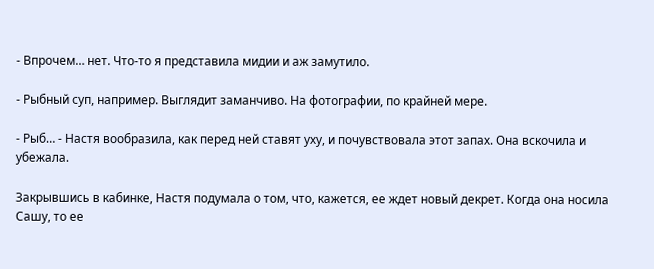- Впрочем… нет. Что-то я представила мидии и аж замутило.

- Рыбный суп, например. Выглядит заманчиво. На фотографии, по крайней мере.

- Рыб… - Настя вообразила, как перед ней ставят уху, и почувствовала этот запах. Она вскочила и убежала.

Закрывшись в кабинке, Настя подумала о том, что, кажется, ее ждет новый декрет. Когда она носила Сашу, то ее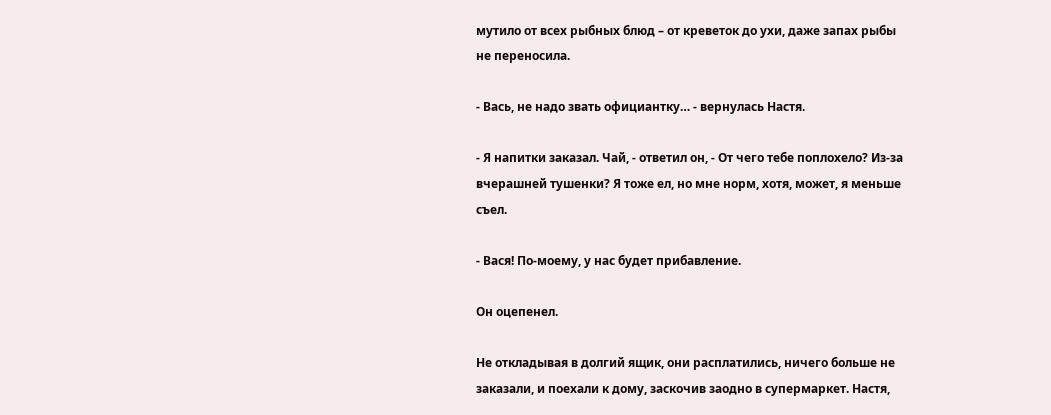мутило от всех рыбных блюд – от креветок до ухи, даже запах рыбы не переносила.

- Вась, не надо звать официантку… - вернулась Настя.

- Я напитки заказал. Чай, - ответил он, - От чего тебе поплохело? Из-за вчерашней тушенки? Я тоже ел, но мне норм, хотя, может, я меньше съел.

- Вася! По-моему, у нас будет прибавление.

Он оцепенел.

Не откладывая в долгий ящик, они расплатились, ничего больше не заказали, и поехали к дому, заскочив заодно в супермаркет. Настя,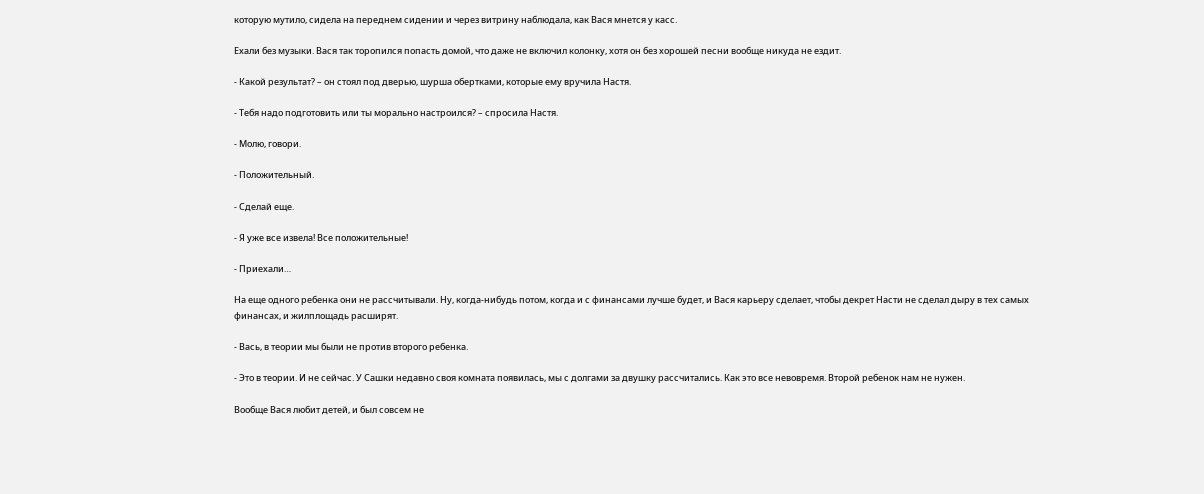которую мутило, сидела на переднем сидении и через витрину наблюдала, как Вася мнется у касс.

Ехали без музыки. Вася так торопился попасть домой, что даже не включил колонку, хотя он без хорошей песни вообще никуда не ездит.

- Какой результат? – он стоял под дверью, шурша обертками, которые ему вручила Настя.

- Тебя надо подготовить или ты морально настроился? – спросила Настя.

- Молю, говори.

- Положительный.

- Сделай еще.

- Я уже все извела! Все положительные!

- Приехали…

На еще одного ребенка они не рассчитывали. Ну, когда-нибудь потом, когда и с финансами лучше будет, и Вася карьеру сделает, чтобы декрет Насти не сделал дыру в тех самых финансах, и жилплощадь расширят.

- Вась, в теории мы были не против второго ребенка.

- Это в теории. И не сейчас. У Сашки недавно своя комната появилась, мы с долгами за двушку рассчитались. Как это все невовремя. Второй ребенок нам не нужен.

Вообще Вася любит детей, и был совсем не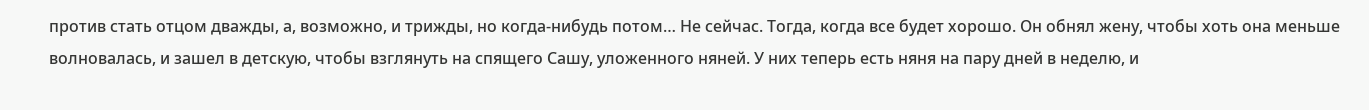против стать отцом дважды, а, возможно, и трижды, но когда-нибудь потом… Не сейчас. Тогда, когда все будет хорошо. Он обнял жену, чтобы хоть она меньше волновалась, и зашел в детскую, чтобы взглянуть на спящего Сашу, уложенного няней. У них теперь есть няня на пару дней в неделю, и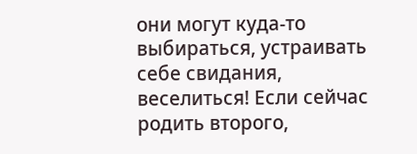они могут куда-то выбираться, устраивать себе свидания, веселиться! Если сейчас родить второго,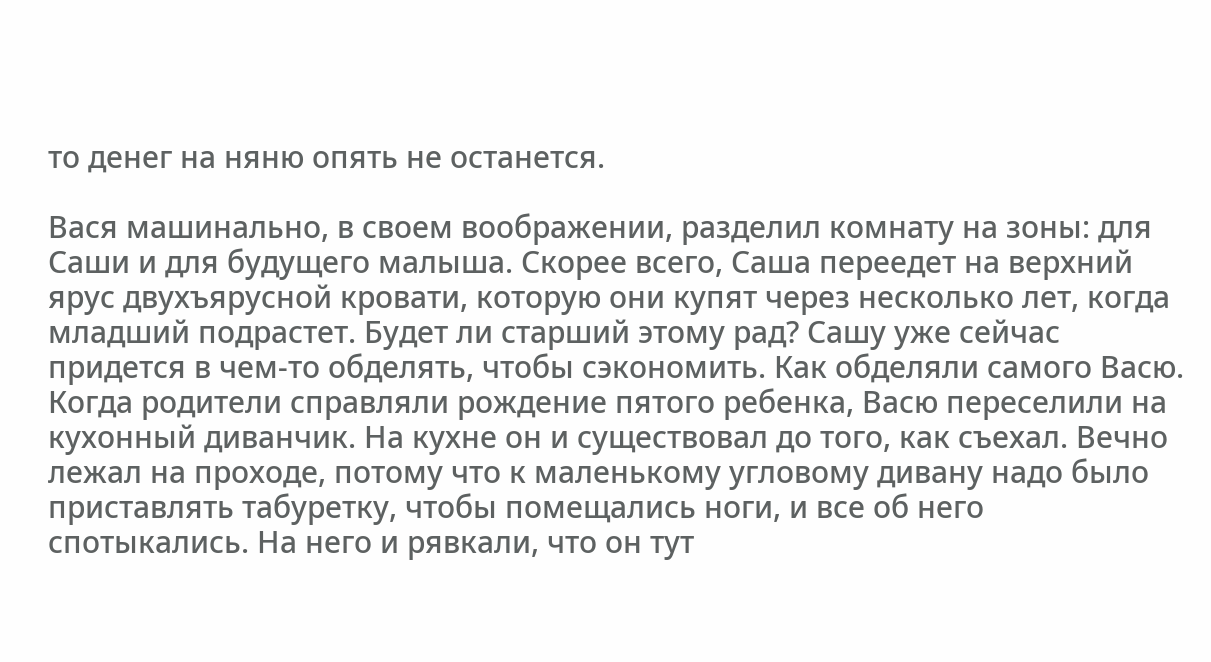то денег на няню опять не останется.

Вася машинально, в своем воображении, разделил комнату на зоны: для Саши и для будущего малыша. Скорее всего, Саша переедет на верхний ярус двухъярусной кровати, которую они купят через несколько лет, когда младший подрастет. Будет ли старший этому рад? Сашу уже сейчас придется в чем-то обделять, чтобы сэкономить. Как обделяли самого Васю. Когда родители справляли рождение пятого ребенка, Васю переселили на кухонный диванчик. На кухне он и существовал до того, как съехал. Вечно лежал на проходе, потому что к маленькому угловому дивану надо было приставлять табуретку, чтобы помещались ноги, и все об него спотыкались. На него и рявкали, что он тут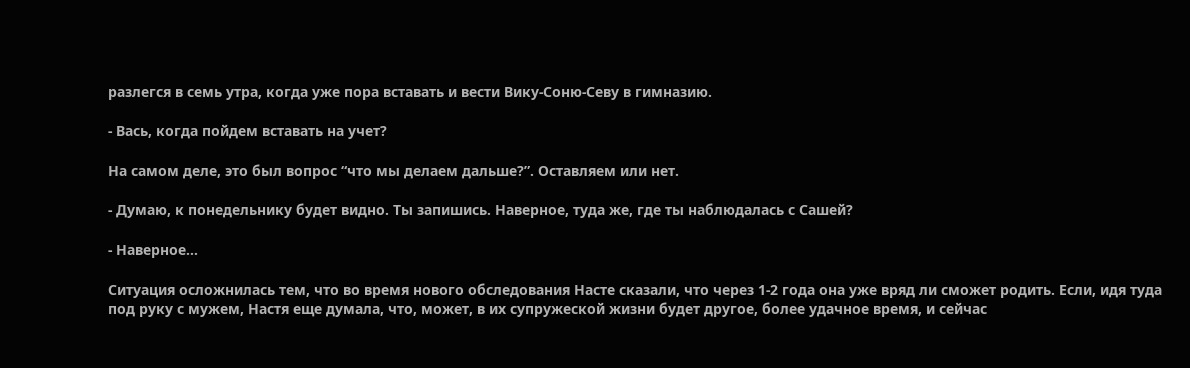разлегся в семь утра, когда уже пора вставать и вести Вику-Соню-Севу в гимназию.

- Вась, когда пойдем вставать на учет?

На самом деле, это был вопрос “что мы делаем дальше?”. Оставляем или нет.

- Думаю, к понедельнику будет видно. Ты запишись. Наверное, туда же, где ты наблюдалась с Сашей?

- Наверное…

Ситуация осложнилась тем, что во время нового обследования Насте сказали, что через 1-2 года она уже вряд ли сможет родить. Если, идя туда под руку с мужем, Настя еще думала, что, может, в их супружеской жизни будет другое, более удачное время, и сейчас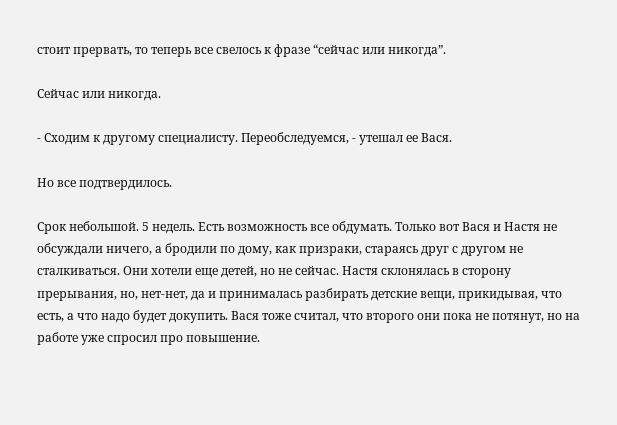стоит прервать, то теперь все свелось к фразе “сейчас или никогда”.

Сейчас или никогда.

- Сходим к другому специалисту. Переобследуемся, - утешал ее Вася.

Но все подтвердилось.

Срок небольшой. 5 недель. Есть возможность все обдумать. Только вот Вася и Настя не обсуждали ничего, а бродили по дому, как призраки, стараясь друг с другом не сталкиваться. Они хотели еще детей, но не сейчас. Настя склонялась в сторону прерывания, но, нет-нет, да и принималась разбирать детские вещи, прикидывая, что есть, а что надо будет докупить. Вася тоже считал, что второго они пока не потянут, но на работе уже спросил про повышение.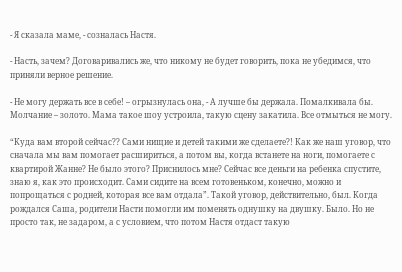- Я сказала маме, - созналась Настя.

- Насть, зачем? Договаривались же, что никому не будет говорить, пока не убедимся, что приняли верное решение.

- Не могу держать все в себе! – огрызнулась она, - А лучше бы держала. Помалкивала бы. Молчание – золото. Мама такое шоу устроила, такую сцену закатила. Все отмыться не могу.

“Куда вам второй сейчас?? Сами нищие и детей такими же сделаете?! Как же наш уговор, что сначала мы вам помогает расшириться, а потом вы, когда встанете на ноги, помогаете с квартирой Жанне? Не было этого? Приснилось мне? Сейчас все деньги на ребенка спустите, знаю я, как это происходит. Сами сидите на всем готовеньком, конечно, можно и попрощаться с родней, которая все вам отдала”. Такой уговор, действительно, был. Когда рождался Саша, родители Насти помогли им поменять однушку на двушку. Было. Но не просто так, не задаром, а с условием, что потом Настя отдаст такую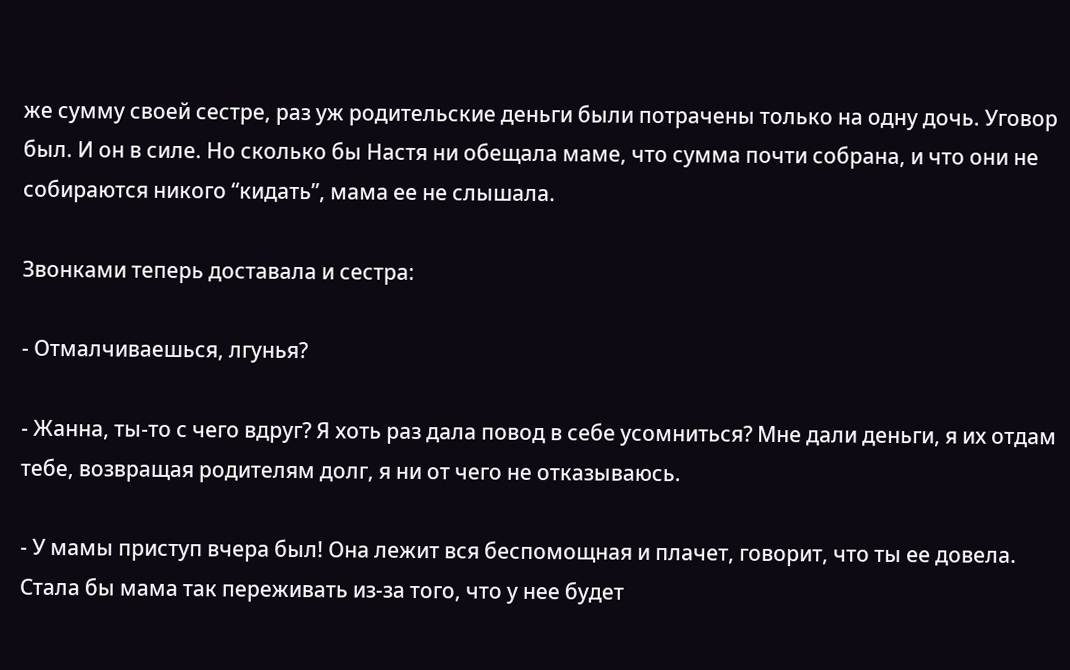же сумму своей сестре, раз уж родительские деньги были потрачены только на одну дочь. Уговор был. И он в силе. Но сколько бы Настя ни обещала маме, что сумма почти собрана, и что они не собираются никого “кидать”, мама ее не слышала.

Звонками теперь доставала и сестра:

- Отмалчиваешься, лгунья?

- Жанна, ты-то с чего вдруг? Я хоть раз дала повод в себе усомниться? Мне дали деньги, я их отдам тебе, возвращая родителям долг, я ни от чего не отказываюсь.

- У мамы приступ вчера был! Она лежит вся беспомощная и плачет, говорит, что ты ее довела. Стала бы мама так переживать из-за того, что у нее будет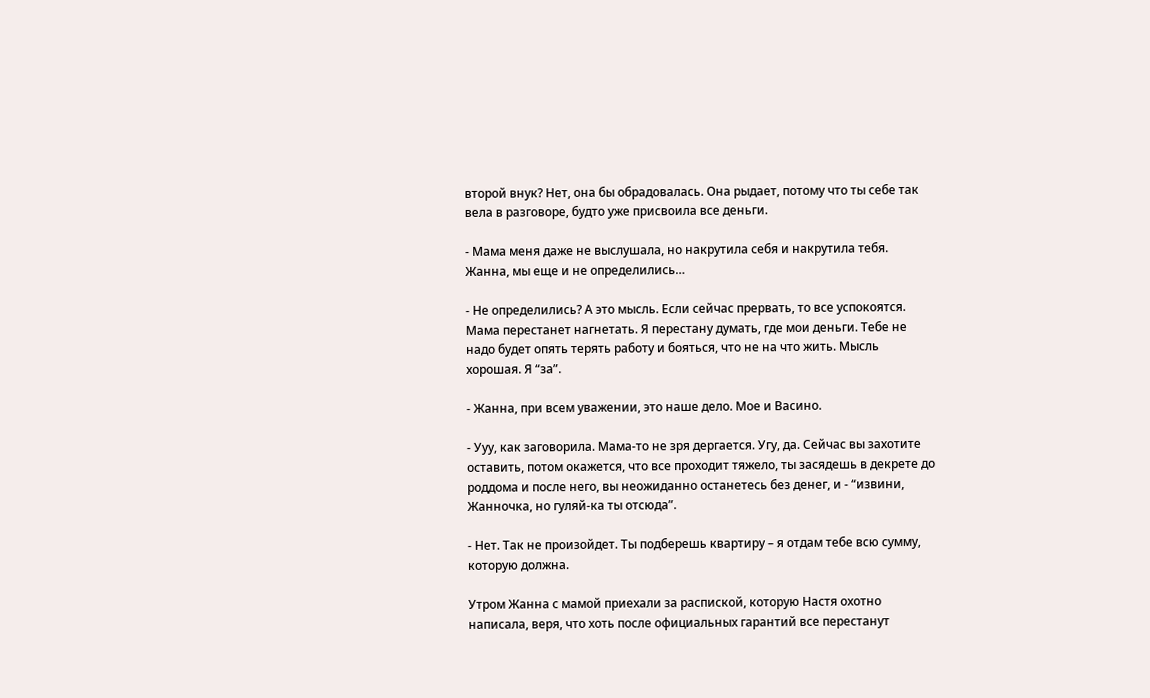второй внук? Нет, она бы обрадовалась. Она рыдает, потому что ты себе так вела в разговоре, будто уже присвоила все деньги.

- Мама меня даже не выслушала, но накрутила себя и накрутила тебя. Жанна, мы еще и не определились…

- Не определились? А это мысль. Если сейчас прервать, то все успокоятся. Мама перестанет нагнетать. Я перестану думать, где мои деньги. Тебе не надо будет опять терять работу и бояться, что не на что жить. Мысль хорошая. Я “за”.

- Жанна, при всем уважении, это наше дело. Мое и Васино.

- Ууу, как заговорила. Мама-то не зря дергается. Угу, да. Сейчас вы захотите оставить, потом окажется, что все проходит тяжело, ты засядешь в декрете до роддома и после него, вы неожиданно останетесь без денег, и - “извини, Жанночка, но гуляй-ка ты отсюда”.

- Нет. Так не произойдет. Ты подберешь квартиру – я отдам тебе всю сумму, которую должна.

Утром Жанна с мамой приехали за распиской, которую Настя охотно написала, веря, что хоть после официальных гарантий все перестанут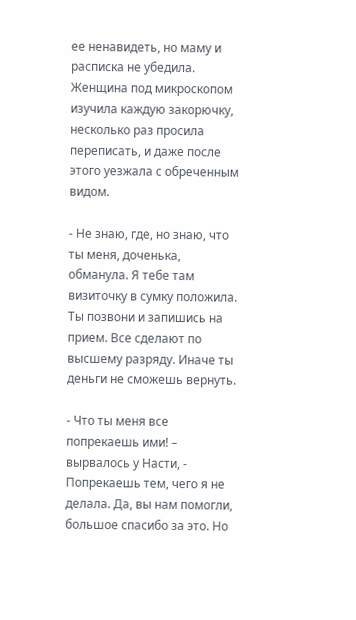ее ненавидеть, но маму и расписка не убедила. Женщина под микроскопом изучила каждую закорючку, несколько раз просила переписать, и даже после этого уезжала с обреченным видом.

- Не знаю, где, но знаю, что ты меня, доченька, обманула. Я тебе там визиточку в сумку положила. Ты позвони и запишись на прием. Все сделают по высшему разряду. Иначе ты деньги не сможешь вернуть.

- Что ты меня все попрекаешь ими! – вырвалось у Насти, - Попрекаешь тем, чего я не делала. Да, вы нам помогли, большое спасибо за это. Но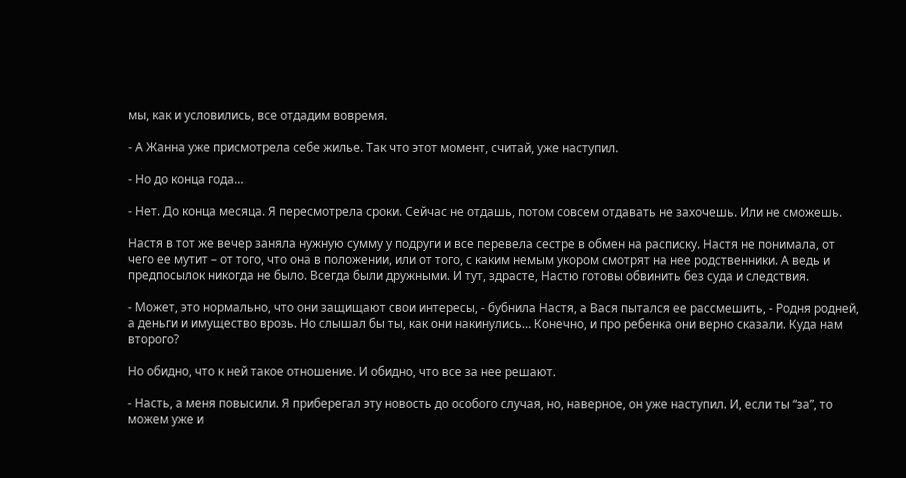мы, как и условились, все отдадим вовремя.

- А Жанна уже присмотрела себе жилье. Так что этот момент, считай, уже наступил.

- Но до конца года…

- Нет. До конца месяца. Я пересмотрела сроки. Сейчас не отдашь, потом совсем отдавать не захочешь. Или не сможешь.

Настя в тот же вечер заняла нужную сумму у подруги и все перевела сестре в обмен на расписку. Настя не понимала, от чего ее мутит – от того, что она в положении, или от того, с каким немым укором смотрят на нее родственники. А ведь и предпосылок никогда не было. Всегда были дружными. И тут, здрасте, Настю готовы обвинить без суда и следствия.

- Может, это нормально, что они защищают свои интересы, - бубнила Настя, а Вася пытался ее рассмешить, - Родня родней, а деньги и имущество врозь. Но слышал бы ты, как они накинулись… Конечно, и про ребенка они верно сказали. Куда нам второго?

Но обидно, что к ней такое отношение. И обидно, что все за нее решают.

- Насть, а меня повысили. Я приберегал эту новость до особого случая, но, наверное, он уже наступил. И, если ты “за”, то можем уже и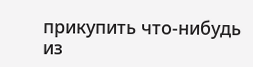прикупить что-нибудь из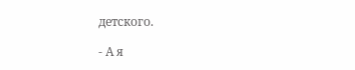детского.

- А я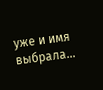уже и имя выбрала…